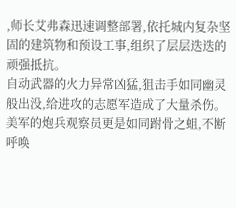,师长艾弗森迅速调整部署,依托城内复杂坚固的建筑物和预设工事,组织了层层迭迭的顽强抵抗。
自动武器的火力异常凶猛,狙击手如同幽灵般出没,给进攻的志愿军造成了大量杀伤。
美军的炮兵观察员更是如同跗骨之蛆,不断呼唤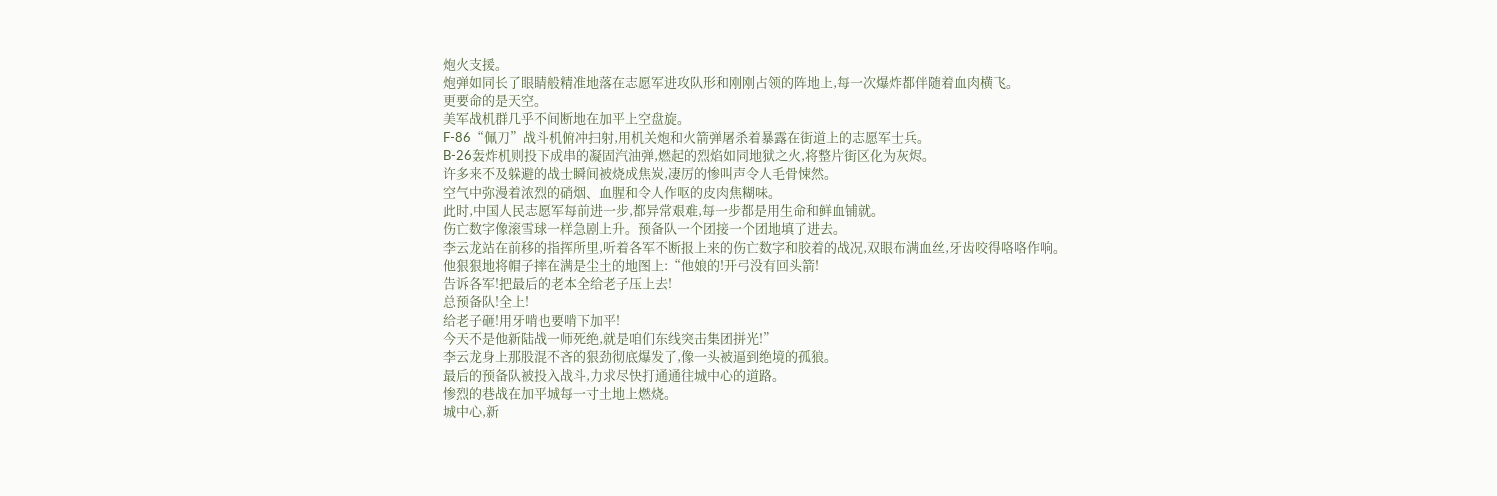炮火支援。
炮弹如同长了眼睛般精准地落在志愿军进攻队形和刚刚占领的阵地上,每一次爆炸都伴随着血肉横飞。
更要命的是天空。
美军战机群几乎不间断地在加平上空盘旋。
F-86“佩刀”战斗机俯冲扫射,用机关炮和火箭弹屠杀着暴露在街道上的志愿军士兵。
B-26轰炸机则投下成串的凝固汽油弹,燃起的烈焰如同地狱之火,将整片街区化为灰烬。
许多来不及躲避的战士瞬间被烧成焦炭,凄厉的惨叫声令人毛骨悚然。
空气中弥漫着浓烈的硝烟、血腥和令人作呕的皮肉焦糊味。
此时,中国人民志愿军每前进一步,都异常艰难,每一步都是用生命和鲜血铺就。
伤亡数字像滚雪球一样急剧上升。预备队一个团接一个团地填了进去。
李云龙站在前移的指挥所里,听着各军不断报上来的伤亡数字和胶着的战况,双眼布满血丝,牙齿咬得咯咯作响。
他狠狠地将帽子摔在满是尘土的地图上:“他娘的!开弓没有回头箭!
告诉各军!把最后的老本全给老子压上去!
总预备队!全上!
给老子砸!用牙啃也要啃下加平!
今天不是他新陆战一师死绝,就是咱们东线突击集团拼光!”
李云龙身上那股混不吝的狠劲彻底爆发了,像一头被逼到绝境的孤狼。
最后的预备队被投入战斗,力求尽快打通通往城中心的道路。
惨烈的巷战在加平城每一寸土地上燃烧。
城中心,新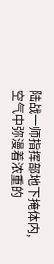陆战一师指挥部地下掩体内,空气中弥漫着浓重的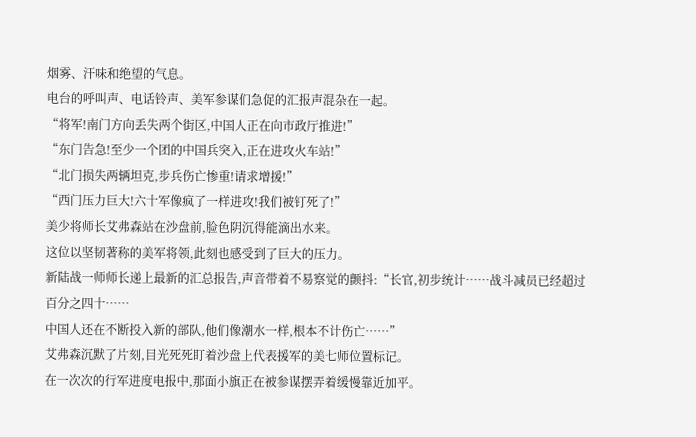烟雾、汗味和绝望的气息。
电台的呼叫声、电话铃声、美军参谋们急促的汇报声混杂在一起。
“将军!南门方向丢失两个街区,中国人正在向市政厅推进!”
“东门告急!至少一个团的中国兵突入,正在进攻火车站!”
“北门损失两辆坦克,步兵伤亡惨重!请求增援!”
“西门压力巨大!六十军像疯了一样进攻!我们被钉死了!”
美少将师长艾弗森站在沙盘前,脸色阴沉得能滴出水来。
这位以坚韧著称的美军将领,此刻也感受到了巨大的压力。
新陆战一师师长递上最新的汇总报告,声音带着不易察觉的颤抖:“长官,初步统计……战斗减员已经超过百分之四十……
中国人还在不断投入新的部队,他们像潮水一样,根本不计伤亡……”
艾弗森沉默了片刻,目光死死盯着沙盘上代表援军的美七师位置标记。
在一次次的行军进度电报中,那面小旗正在被参谋摆弄着缓慢靠近加平。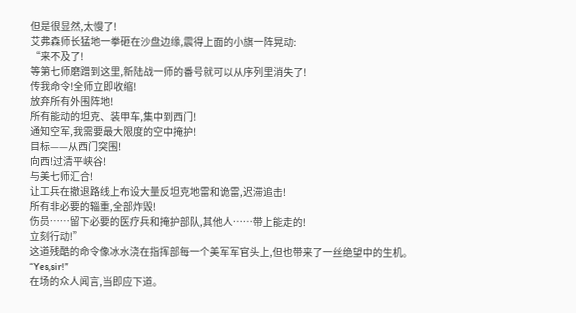但是很显然,太慢了!
艾弗森师长猛地一拳砸在沙盘边缘,震得上面的小旗一阵晃动:
“来不及了!
等第七师磨蹭到这里,新陆战一师的番号就可以从序列里消失了!
传我命令!全师立即收缩!
放弃所有外围阵地!
所有能动的坦克、装甲车,集中到西门!
通知空军,我需要最大限度的空中掩护!
目标——从西门突围!
向西!过清平峡谷!
与美七师汇合!
让工兵在撤退路线上布设大量反坦克地雷和诡雷,迟滞追击!
所有非必要的辎重,全部炸毁!
伤员……留下必要的医疗兵和掩护部队,其他人……带上能走的!
立刻行动!”
这道残酷的命令像冰水浇在指挥部每一个美军军官头上,但也带来了一丝绝望中的生机。
“Yes,sir!”
在场的众人闻言,当即应下道。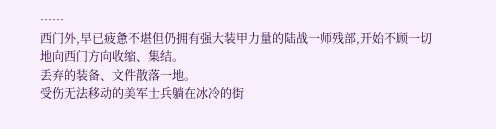……
西门外,早已疲惫不堪但仍拥有强大装甲力量的陆战一师残部,开始不顾一切地向西门方向收缩、集结。
丢弃的装备、文件散落一地。
受伤无法移动的美军士兵躺在冰冷的街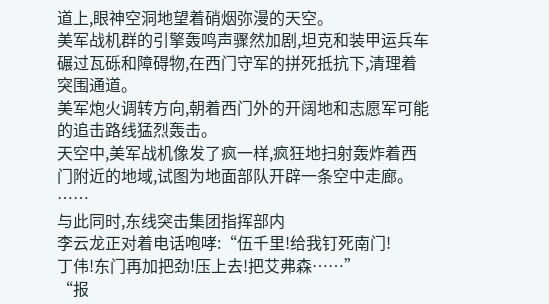道上,眼神空洞地望着硝烟弥漫的天空。
美军战机群的引擎轰鸣声骤然加剧,坦克和装甲运兵车碾过瓦砾和障碍物,在西门守军的拼死抵抗下,清理着突围通道。
美军炮火调转方向,朝着西门外的开阔地和志愿军可能的追击路线猛烈轰击。
天空中,美军战机像发了疯一样,疯狂地扫射轰炸着西门附近的地域,试图为地面部队开辟一条空中走廊。
……
与此同时,东线突击集团指挥部内
李云龙正对着电话咆哮:“伍千里!给我钉死南门!
丁伟!东门再加把劲!压上去!把艾弗森……”
“报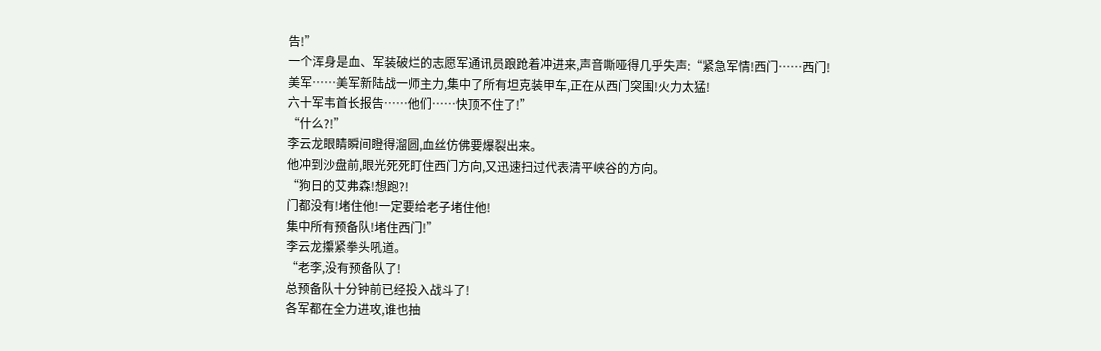告!”
一个浑身是血、军装破烂的志愿军通讯员踉跄着冲进来,声音嘶哑得几乎失声:“紧急军情!西门……西门!
美军……美军新陆战一师主力,集中了所有坦克装甲车,正在从西门突围!火力太猛!
六十军韦首长报告……他们……快顶不住了!”
“什么?!”
李云龙眼睛瞬间瞪得溜圆,血丝仿佛要爆裂出来。
他冲到沙盘前,眼光死死盯住西门方向,又迅速扫过代表清平峡谷的方向。
“狗日的艾弗森!想跑?!
门都没有!堵住他!一定要给老子堵住他!
集中所有预备队!堵住西门!”
李云龙攥紧拳头吼道。
“老李,没有预备队了!
总预备队十分钟前已经投入战斗了!
各军都在全力进攻,谁也抽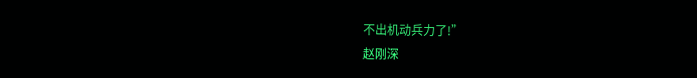不出机动兵力了!”
赵刚深